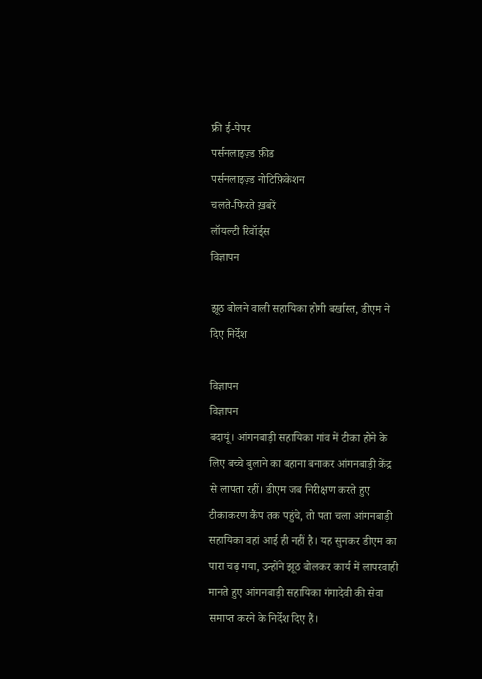फ्री ई-पेपर
पर्सनलाइज़्ड फ़ीड
पर्सनलाइज़्ड नोटिफ़िकेशन
चलते-फिरते ख़बरें
लॉयल्टी रिवॉर्ड्स
विज्ञापन

झूठ बोलने वाली सहायिका होगी बर्खास्त, डीएम ने दिए निर्देश

विज्ञापन
विज्ञापन
बदायूं। आंगनबाड़ी सहायिका गांव में टीका होने के लिए बच्चे बुलाने का बहाना बनाकर आंगनबाड़ी केंद्र से लापता रहीं। डीएम जब निरीक्षण करते हुए टीकाकरण कैंप तक पहुंचे, तो पता चला आंगनबाड़ी सहायिका वहां आई ही नहीं है। यह सुनकर डीएम का पारा चढ़ गया, उन्होंने झूठ बोलकर कार्य में लापरवाही मानते हुए आंगनबाड़ी सहायिका गंगादेवी की सेवा समाप्त करने के निर्देश दिए हैं।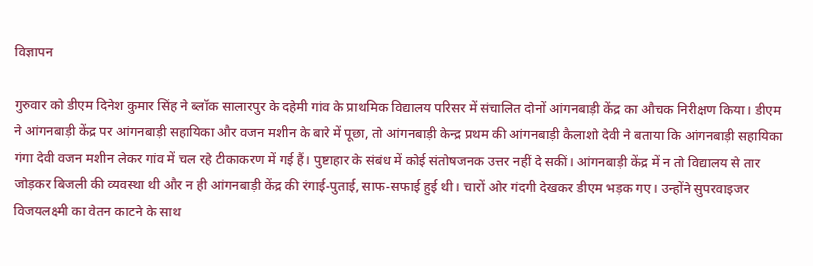विज्ञापन

गुरुवार को डीएम दिनेश कुमार सिंह ने ब्लॉक सालारपुर के दहेमी गांव के प्राथमिक विद्यालय परिसर में संचालित दोनों आंगनबाड़ी केंद्र का औचक निरीक्षण किया। डीएम ने आंगनबाड़ी केंद्र पर आंगनबाड़ी सहायिका और वजन मशीन के बारे में पूछा, तो आंगनबाड़ी केन्द्र प्रथम की आंगनबाड़ी कैलाशो देवी ने बताया कि आंगनबाड़ी सहायिका गंगा देवी वजन मशीन लेकर गांव में चल रहे टीकाकरण में गई हैं। पुष्टाहार के संबंध में कोई संतोषजनक उत्तर नहीं दे सकीं। आंगनबाड़ी केंद्र में न तो विद्यालय से तार जोड़कर बिजली की व्यवस्था थी और न ही आंगनबाड़ी केंद्र की रंगाई-पुताई, साफ-सफाई हुई थी। चारों ओर गंदगी देखकर डीएम भड़क गए। उन्होंने सुपरवाइजर विजयलक्ष्मी का वेतन काटने के साथ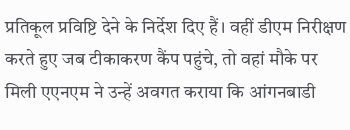प्रतिकूल प्रविष्टि देने के निर्देश दिए हैं। वहीं डीएम निरीक्षण करते हुए जब टीकाकरण कैंप पहुंचे, तो वहां मौके पर मिली एएनएम ने उन्हें अवगत कराया कि आंगनबाडी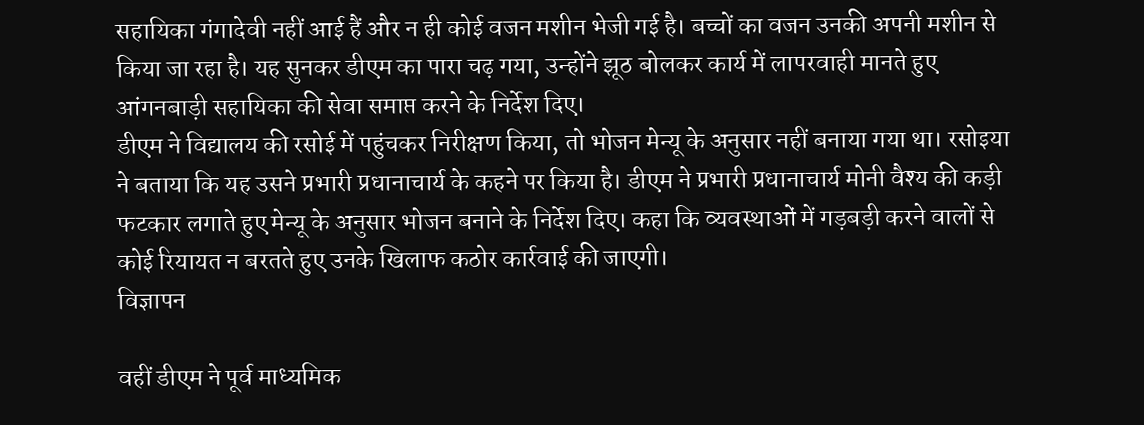सहायिका गंगादेवी नहीं आई हैं और न ही कोई वजन मशीन भेजी गई है। बच्चों का वजन उनकी अपनी मशीन से किया जा रहा है। यह सुनकर डीएम का पारा चढ़ गया, उन्होंने झूठ बोलकर कार्य में लापरवाही मानते हुए आंगनबाड़ी सहायिका की सेवा समाप्त करने के निर्देश दिए।
डीएम ने विद्यालय की रसोई में पहुंचकर निरीक्षण किया, तो भोजन मेन्यू के अनुसार नहीं बनाया गया था। रसोइया ने बताया कि यह उसने प्रभारी प्रधानाचार्य के कहने पर किया है। डीएम ने प्रभारी प्रधानाचार्य मोनी वैश्य की कड़ी फटकार लगाते हुए मेन्यू के अनुसार भोजन बनाने के निर्देश दिए। कहा कि व्यवस्थाओं में गड़बड़ी करने वालों से कोई रियायत न बरतते हुए उनके खिलाफ कठोर कार्रवाई की जाएगी।
विज्ञापन

वहीं डीएम ने पूर्व माध्यमिक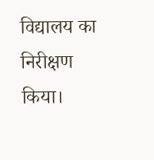विद्यालय का निरीक्षण किया।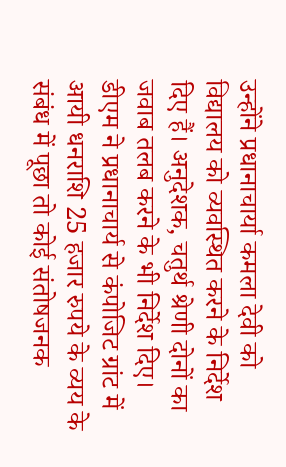उन्होंने प्रधानाचार्या कमला देवी को विद्यालय को व्यवस्थित करने के निर्देश दिए हैं। अनुदेशक, चतुर्थ श्रेणी दोनों का जवाब तलब करने के भी निर्देश दिए। डीएम ने प्रधानाचार्य से कंपोजिट ग्रांट में आयी धनराशि 25 हजार रुपये के व्यय के संबंध में पूछा तो कोई संतोषजनक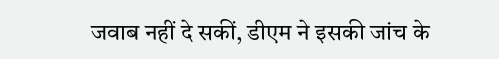जवाब नहीं दे सकीं, डीएम ने इसकी जांच के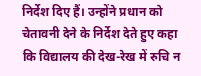निर्देश दिए हैं। उन्होंने प्रधान को चेतावनी देने के निर्देश देते हुए कहा कि विद्यालय की देख-रेख में रुचि न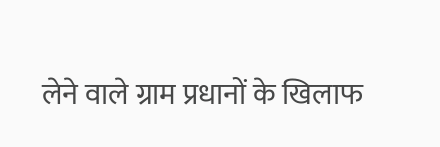लेने वाले ग्राम प्रधानों के खिलाफ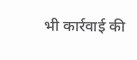भी कार्रवाई की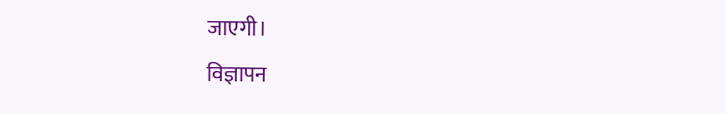जाएगी।
विज्ञापन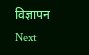विज्ञापन
Next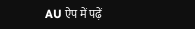AU ऐप में पढ़ें